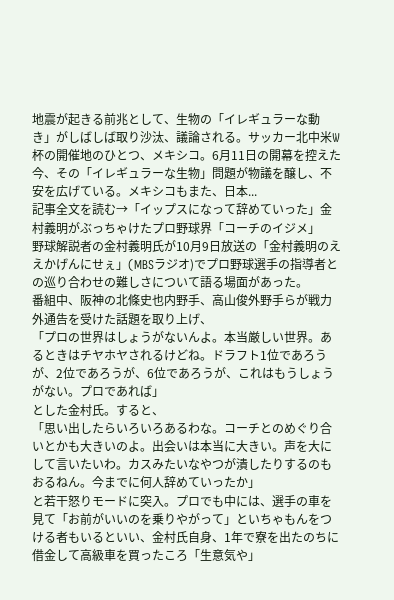地震が起きる前兆として、生物の「イレギュラーな動き」がしばしば取り沙汰、議論される。サッカー北中米W杯の開催地のひとつ、メキシコ。6月11日の開幕を控えた今、その「イレギュラーな生物」問題が物議を醸し、不安を広げている。メキシコもまた、日本...
記事全文を読む→「イップスになって辞めていった」金村義明がぶっちゃけたプロ野球界「コーチのイジメ」
野球解説者の金村義明氏が10月9日放送の「金村義明のええかげんにせぇ」(MBSラジオ)でプロ野球選手の指導者との巡り合わせの難しさについて語る場面があった。
番組中、阪神の北條史也内野手、高山俊外野手らが戦力外通告を受けた話題を取り上げ、
「プロの世界はしょうがないんよ。本当厳しい世界。あるときはチヤホヤされるけどね。ドラフト1位であろうが、2位であろうが、6位であろうが、これはもうしょうがない。プロであれば」
とした金村氏。すると、
「思い出したらいろいろあるわな。コーチとのめぐり合いとかも大きいのよ。出会いは本当に大きい。声を大にして言いたいわ。カスみたいなやつが潰したりするのもおるねん。今までに何人辞めていったか」
と若干怒りモードに突入。プロでも中には、選手の車を見て「お前がいいのを乗りやがって」といちゃもんをつける者もいるといい、金村氏自身、1年で寮を出たのちに借金して高級車を買ったころ「生意気や」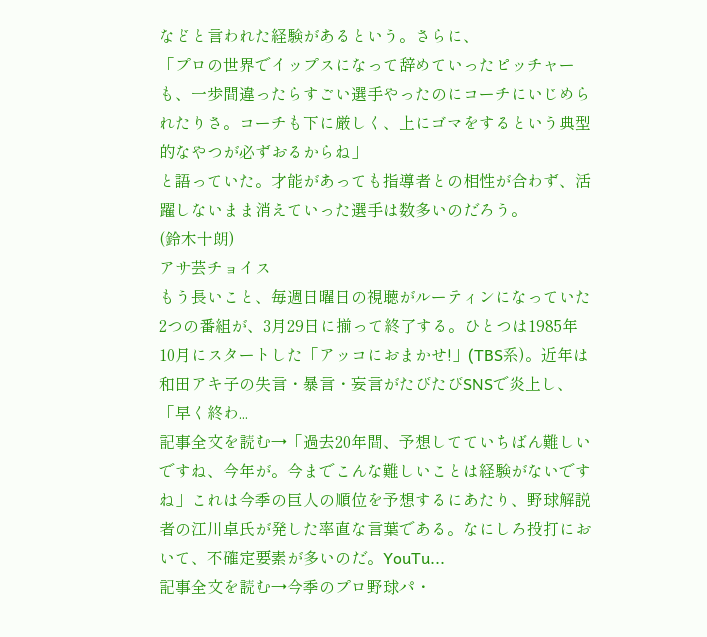などと言われた経験があるという。さらに、
「プロの世界でイップスになって辞めていったピッチャーも、一歩間違ったらすごい選手やったのにコーチにいじめられたりさ。コーチも下に厳しく、上にゴマをするという典型的なやつが必ずおるからね」
と語っていた。才能があっても指導者との相性が合わず、活躍しないまま消えていった選手は数多いのだろう。
(鈴木十朗)
アサ芸チョイス
もう長いこと、毎週日曜日の視聴がルーティンになっていた2つの番組が、3月29日に揃って終了する。ひとつは1985年10月にスタートした「アッコにおまかせ!」(TBS系)。近年は和田アキ子の失言・暴言・妄言がたびたびSNSで炎上し、「早く終わ...
記事全文を読む→「過去20年間、予想してていちばん難しいですね、今年が。今までこんな難しいことは経験がないですね」これは今季の巨人の順位を予想するにあたり、野球解説者の江川卓氏が発した率直な言葉である。なにしろ投打において、不確定要素が多いのだ。YouTu...
記事全文を読む→今季のプロ野球パ・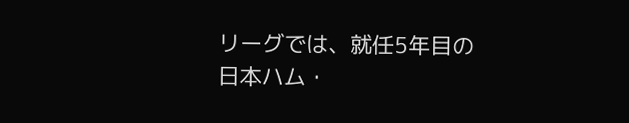リーグでは、就任5年目の日本ハム・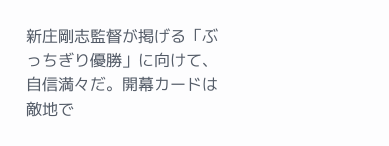新庄剛志監督が掲げる「ぶっちぎり優勝」に向けて、自信満々だ。開幕カードは敵地で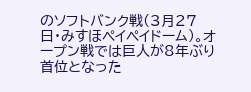のソフトバンク戦(3月27日・みすほペイペイドーム)。オープン戦では巨人が8年ぶり首位となった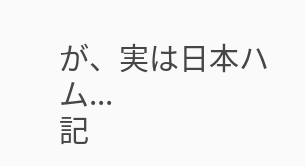が、実は日本ハム...
記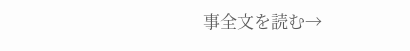事全文を読む→